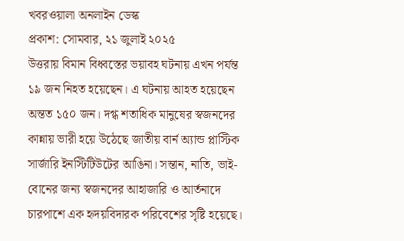খবরওয়ালা অনলাইন ডেস্ক
প্রকাশ: সোমবার, ২১ জুলাই ২০২৫
উত্তরায় বিমান বিধ্বস্তের ভয়াবহ ঘটনায় এখন পর্যন্ত ১৯ জন নিহত হয়েছেন। এ ঘটনায় আহত হয়েছেন অন্তত ১৫০ জন। দগ্ধ শতাধিক মানুষের স্বজনদের কান্নায় ভারী হয়ে উঠেছে জাতীয় বার্ন অ্যান্ড প্লাস্টিক সার্জারি ইনস্টিটিউটের আঙিনা। সন্তান, নাতি, ভাই-বোনের জন্য স্বজনদের আহাজারি ও আর্তনাদে চারপাশে এক হৃদয়বিদারক পরিবেশের সৃষ্টি হয়েছে।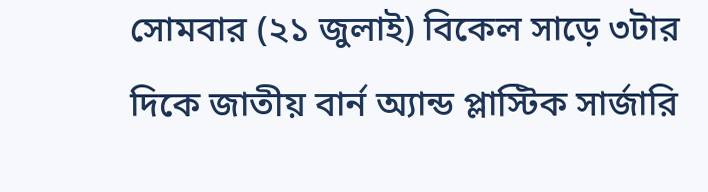সোমবার (২১ জুলাই) বিকেল সাড়ে ৩টার দিকে জাতীয় বার্ন অ্যান্ড প্লাস্টিক সার্জারি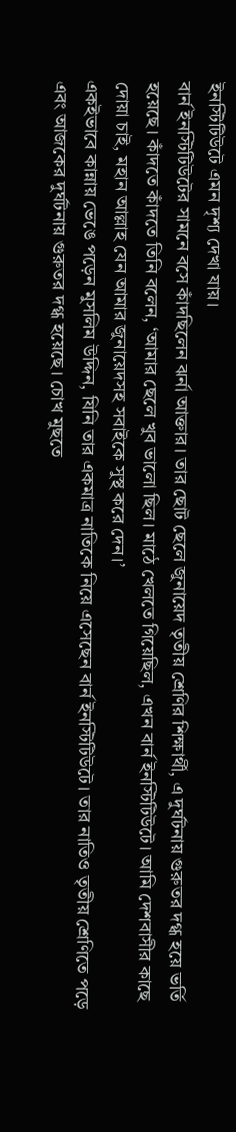ইনস্টিটিউটে এমন দৃশ্য দেখা যায়।
বার্ন ইনস্টিটিউটের সামনে বসে কাঁদছিলেন ঝর্না আক্তার। তার ছোট ছেলে জুনায়েদ তৃতীয় শ্রেণির শিক্ষার্থী, এ দুর্ঘটনায় গুরুতর দগ্ধ হয়ে ভর্তি হয়েছে। কাঁদতে কাঁদতে তিনি বলেন, ‘আমার ছেলে খুব ভালো ছিল। মাঠে খেলতে গিয়েছিল, এখন বার্ন ইনস্টিটিউটে। আমি দেশবাসীর কাছে দোয়া চাই, মহান আল্লাহ যেন আমার জুনায়েদসহ সবাইকে সুস্থ করে দেন।’
একইভাবে কান্নায় ভেঙে পড়েন মুসলিম উদ্দিন, যিনি তার একমাত্র নাতিকে নিয়ে এসেছেন বার্ন ইনস্টিটিউটে। তার নাতিও তৃতীয় শ্রেণিতে পড়ে এবং আজকের দুর্ঘটনায় গুরুতর দগ্ধ হয়েছে। চোখ মুছতে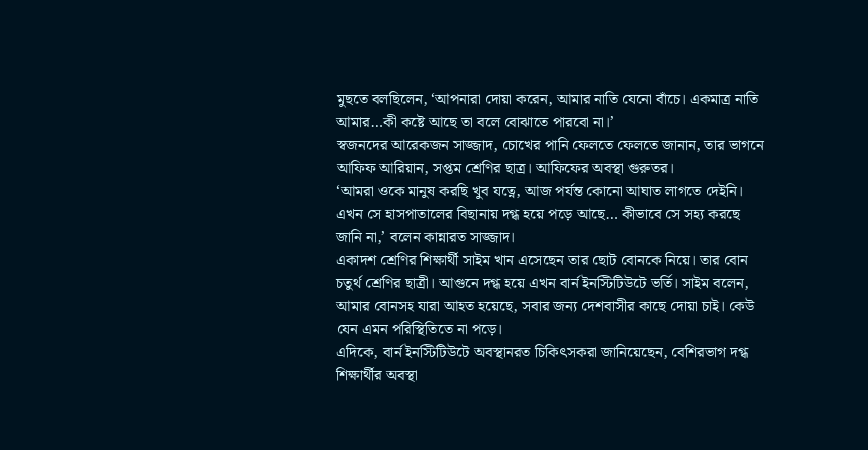মুছতে বলছিলেন, ‘আপনারা দোয়া করেন, আমার নাতি যেনো বাঁচে। একমাত্র নাতি আমার…কী কষ্টে আছে তা বলে বোঝাতে পারবো না।’
স্বজনদের আরেকজন সাজ্জাদ, চোখের পানি ফেলতে ফেলতে জানান, তার ভাগনে আফিফ আরিয়ান, সপ্তম শ্রেণির ছাত্র। আফিফের অবস্থা গুরুতর।
‘আমরা ওকে মানুষ করছি খুব যত্নে, আজ পর্যন্ত কোনো আঘাত লাগতে দেইনি। এখন সে হাসপাতালের বিছানায় দগ্ধ হয়ে পড়ে আছে… কীভাবে সে সহ্য করছে জানি না,’ বলেন কান্নারত সাজ্জাদ।
একাদশ শ্রেণির শিক্ষার্থী সাইম খান এসেছেন তার ছোট বোনকে নিয়ে। তার বোন চতুর্থ শ্রেণির ছাত্রী। আগুনে দগ্ধ হয়ে এখন বার্ন ইনস্টিটিউটে ভর্তি। সাইম বলেন, আমার বোনসহ যারা আহত হয়েছে, সবার জন্য দেশবাসীর কাছে দোয়া চাই। কেউ যেন এমন পরিস্থিতিতে না পড়ে।
এদিকে, বার্ন ইনস্টিটিউটে অবস্থানরত চিকিৎসকরা জানিয়েছেন, বেশিরভাগ দগ্ধ শিক্ষার্থীর অবস্থা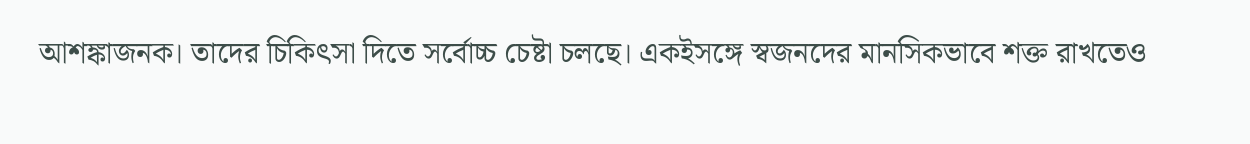আশঙ্কাজনক। তাদের চিকিৎসা দিতে সর্বোচ্চ চেষ্টা চলছে। একইসঙ্গে স্বজনদের মানসিকভাবে শক্ত রাখতেও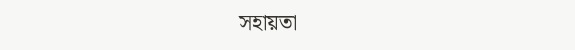সহায়তা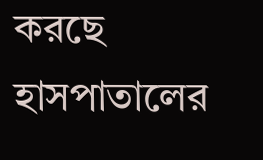করছে হাসপাতালের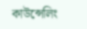কাউন্সেলিং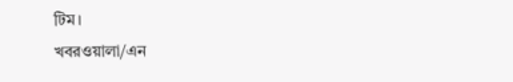টিম।
খবরওয়ালা/এন